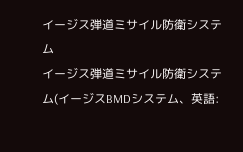イージス弾道ミサイル防衛システム
イージス弾道ミサイル防衛システム(イージスBMDシステム、英語: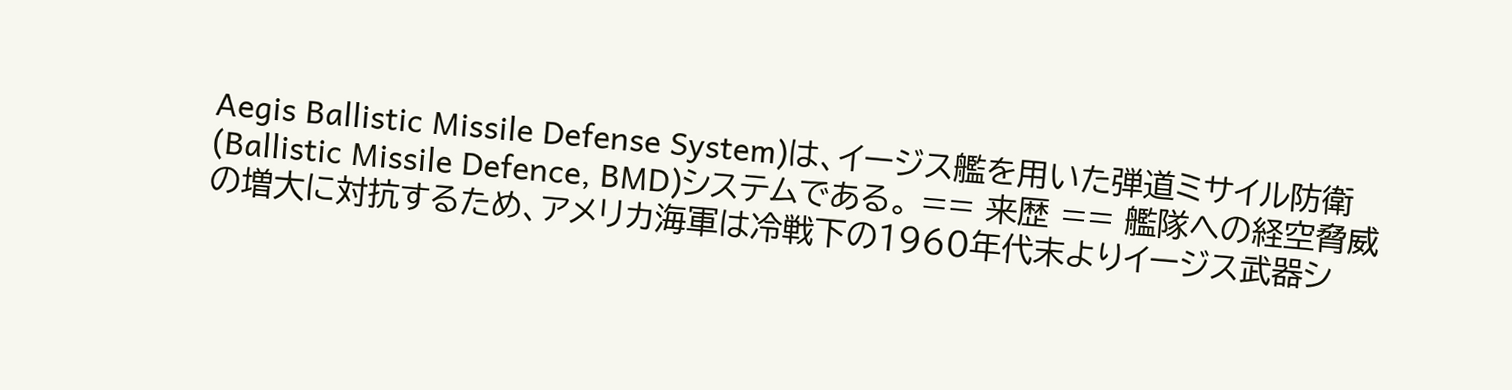Aegis Ballistic Missile Defense System)は、イージス艦を用いた弾道ミサイル防衛(Ballistic Missile Defence, BMD)システムである。 == 来歴 == 艦隊への経空脅威の増大に対抗するため、アメリカ海軍は冷戦下の1960年代末よりイージス武器シ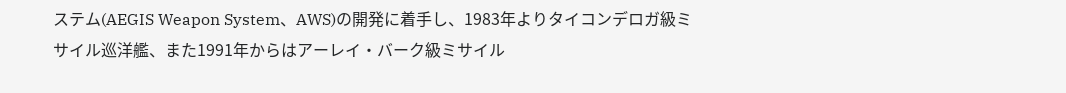ステム(AEGIS Weapon System、AWS)の開発に着手し、1983年よりタイコンデロガ級ミサイル巡洋艦、また1991年からはアーレイ・バーク級ミサイル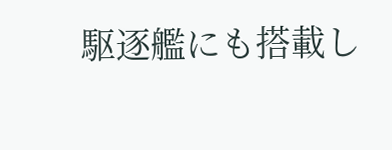駆逐艦にも搭載し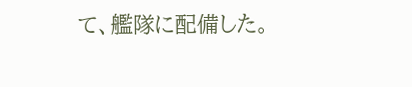て、艦隊に配備した。